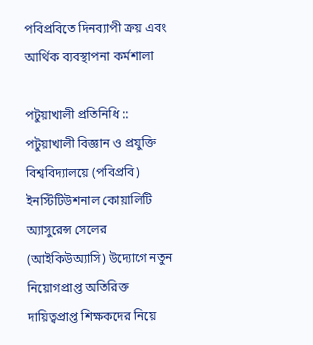পবিপ্রবিতে দিনব্যাপী ক্রয় এবং আর্থিক ব্যবস্থাপনা কর্মশালা

পটুয়াখালী প্রতিনিধি :: পটুয়াখালী বিজ্ঞান ও প্রযুক্তি বিশ্ববিদ্যালয়ে (পবিপ্রবি) ইনস্টিটিউশনাল কোয়ালিটি অ্যাসুরেন্স সেলের (আইকিউঅ্যাসি) উদ্যোগে নতুন নিয়োগপ্রাপ্ত অতিরিক্ত দায়িত্বপ্রাপ্ত শিক্ষকদের নিয়ে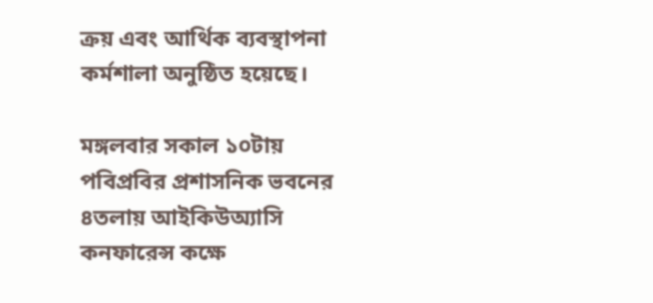ক্রয় এবং আর্থিক ব্যবস্থাপনা কর্মশালা অনুষ্ঠিত হয়েছে।

মঙ্গলবার সকাল ১০টায় পবিপ্রবির প্রশাসনিক ভবনের ৪তলায় আইকিউঅ্যাসি কনফারেন্স কক্ষে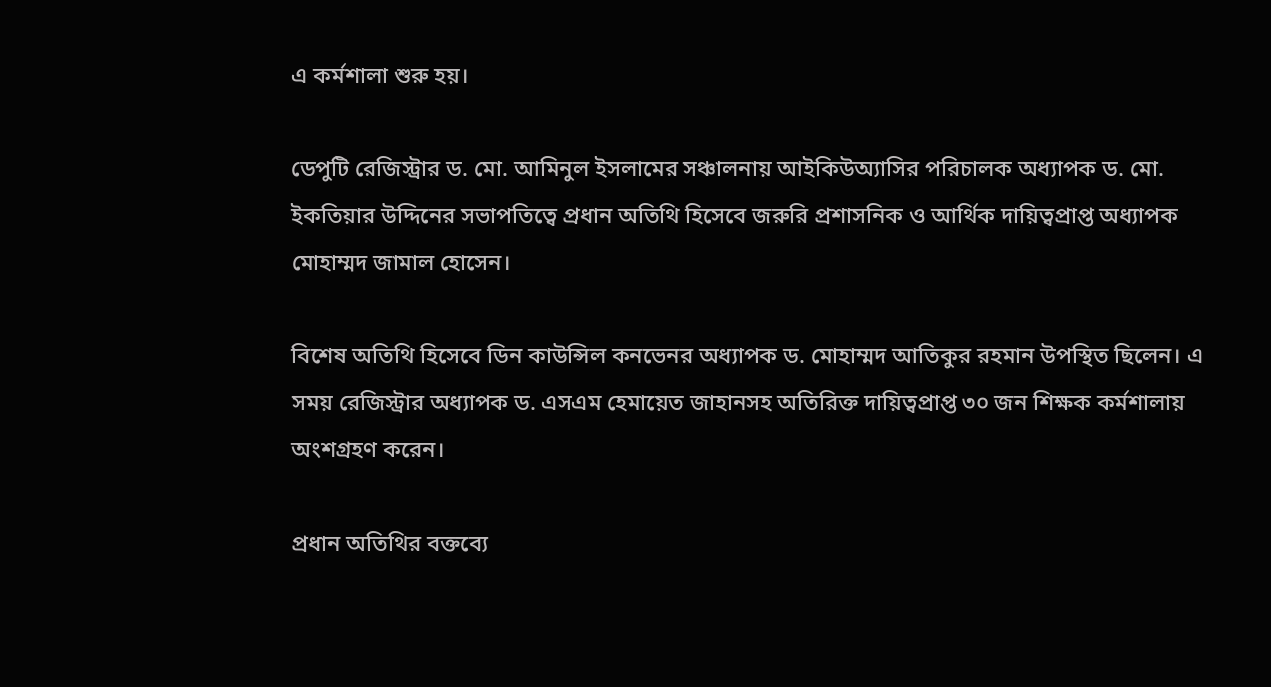এ কর্মশালা শুরু হয়।

ডেপুটি রেজিস্ট্রার ড. মো. আমিনুল ইসলামের সঞ্চালনায় আইকিউঅ্যাসির পরিচালক অধ্যাপক ড. মো. ইকতিয়ার উদ্দিনের সভাপতিত্বে প্রধান অতিথি হিসেবে জরুরি প্রশাসনিক ও আর্থিক দায়িত্বপ্রাপ্ত অধ্যাপক মোহাম্মদ জামাল হোসেন।

বিশেষ অতিথি হিসেবে ডিন কাউন্সিল কনভেনর অধ্যাপক ড. মোহাম্মদ আতিকুর রহমান উপস্থিত ছিলেন। এ সময় রেজিস্ট্রার অধ্যাপক ড. এসএম হেমায়েত জাহানসহ অতিরিক্ত দায়িত্বপ্রাপ্ত ৩০ জন শিক্ষক কর্মশালায় অংশগ্রহণ করেন।

প্রধান অতিথির বক্তব্যে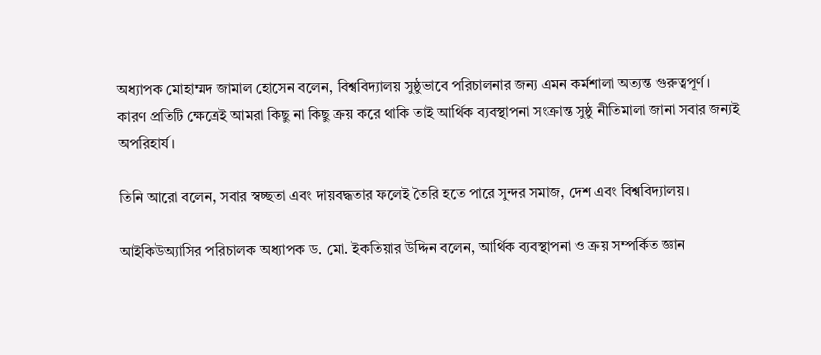অধ্যাপক মোহাম্মদ জামাল হোসেন বলেন, বিশ্ববিদ্যালয় সুষ্ঠুভাবে পরিচালনার জন্য এমন কর্মশালা অত্যন্ত গুরুত্বপূর্ণ। কারণ প্রতিটি ক্ষেত্রেই আমরা কিছু না কিছু ক্রয় করে থাকি তাই আর্থিক ব্যবস্থাপনা সংক্রান্ত সুষ্ঠু নীতিমালা জানা সবার জন্যই অপরিহার্য।

তিনি আরো বলেন, সবার স্বচ্ছতা এবং দায়বদ্ধতার ফলেই তৈরি হতে পারে সুন্দর সমাজ, দেশ এবং বিশ্ববিদ্যালয়।

আইকিউঅ্যাসির পরিচালক অধ্যাপক ড. মো. ইকতিয়ার উদ্দিন বলেন, আর্থিক ব্যবস্থাপনা ও ক্রয় সম্পর্কিত জ্ঞান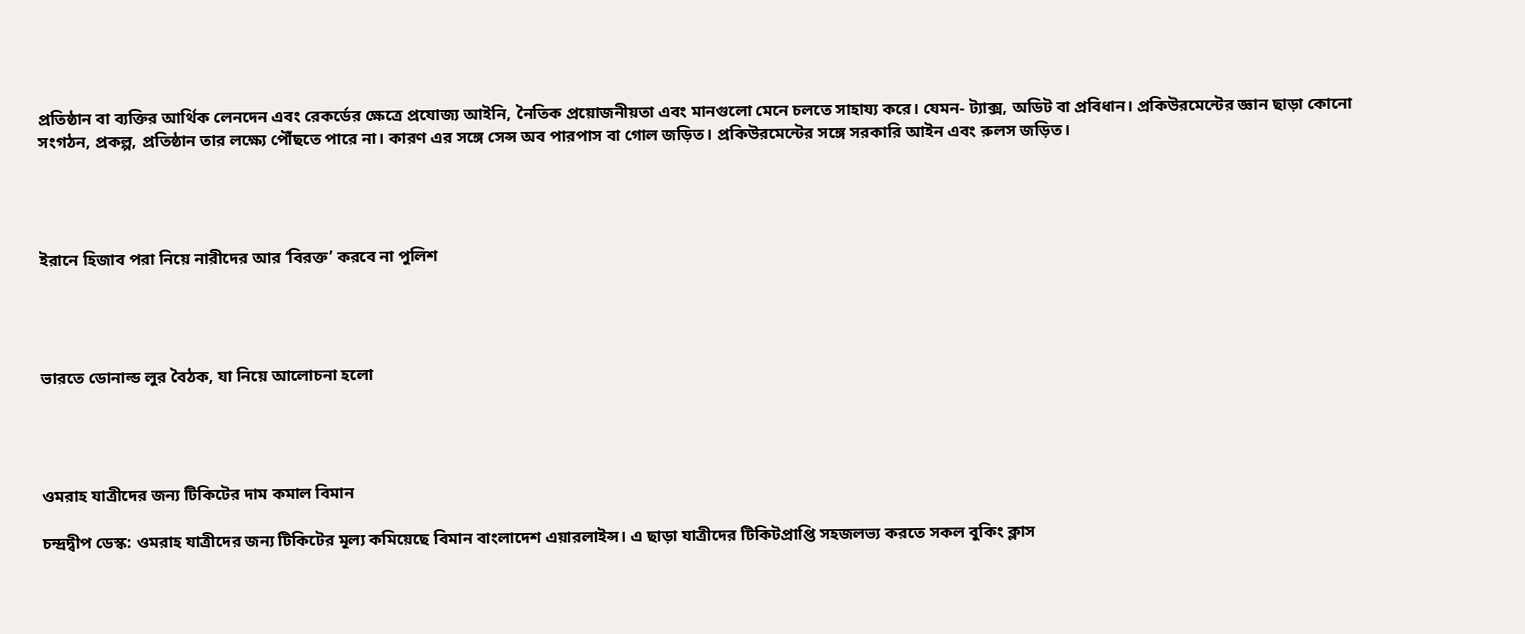প্রতিষ্ঠান বা ব্যক্তির আর্থিক লেনদেন এবং রেকর্ডের ক্ষেত্রে প্রযোজ্য আইনি, নৈতিক প্রয়োজনীয়তা এবং মানগুলো মেনে চলতে সাহায্য করে। যেমন- ট্যাক্স, অডিট বা প্রবিধান। প্রকিউরমেন্টের জ্ঞান ছাড়া কোনো সংগঠন, প্রকল্প, প্রতিষ্ঠান তার লক্ষ্যে পৌঁছতে পারে না। কারণ এর সঙ্গে সেন্স অব পারপাস বা গোল জড়িত। প্রকিউরমেন্টের সঙ্গে সরকারি আইন এবং রুলস জড়িত।




ইরানে হিজাব পরা নিয়ে নারীদের আর ‘বিরক্ত’ করবে না পুলিশ




ভারতে ডোনাল্ড লুর বৈঠক, যা নিয়ে আলোচনা হলো




ওমরাহ যাত্রীদের জন্য টিকিটের দাম কমাল বিমান

চন্দ্রদ্বীপ ডেস্ক: ওমরাহ যাত্রীদের জন্য টিকিটের মূল্য কমিয়েছে বিমান বাংলাদেশ এয়ারলাইন্স। এ ছাড়া যাত্রীদের টিকিটপ্রাপ্তি সহজলভ্য করতে সকল বুকিং ক্লাস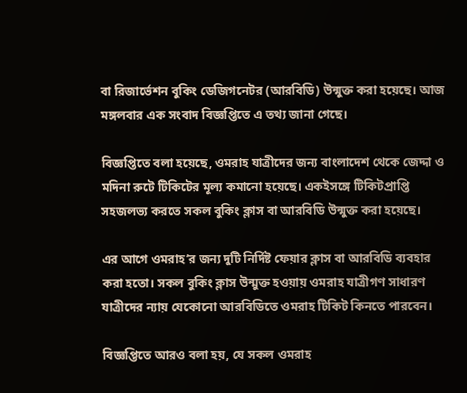বা রিজার্ভেশন বুকিং ডেজিগনেটর (আরবিডি) উন্মুক্ত করা হয়েছে। আজ মঙ্গলবার এক সংবাদ বিজ্ঞপ্তিতে এ তথ্য জানা গেছে।

বিজ্ঞপ্তিতে বলা হয়েছে, ওমরাহ যাত্রীদের জন্য বাংলাদেশ থেকে জেদ্দা ও মদিনা রুটে টিকিটের মূল্য কমানো হয়েছে। একইসঙ্গে টিকিটপ্রাপ্তি সহজলভ্য করতে সকল বুকিং ক্লাস বা আরবিডি উন্মুক্ত করা হয়েছে।

এর আগে ওমরাহ’র জন্য দুটি নির্দিষ্ট ফেয়ার ক্লাস বা আরবিডি ব্যবহার করা হতো। সকল বুকিং ক্লাস উন্মুক্ত হওয়ায় ওমরাহ যাত্রীগণ সাধারণ যাত্রীদের ন্যায় যেকোনো আরবিডিতে ওমরাহ টিকিট কিনতে পারবেন।

বিজ্ঞপ্তিতে আরও বলা হয়, যে সকল ওমরাহ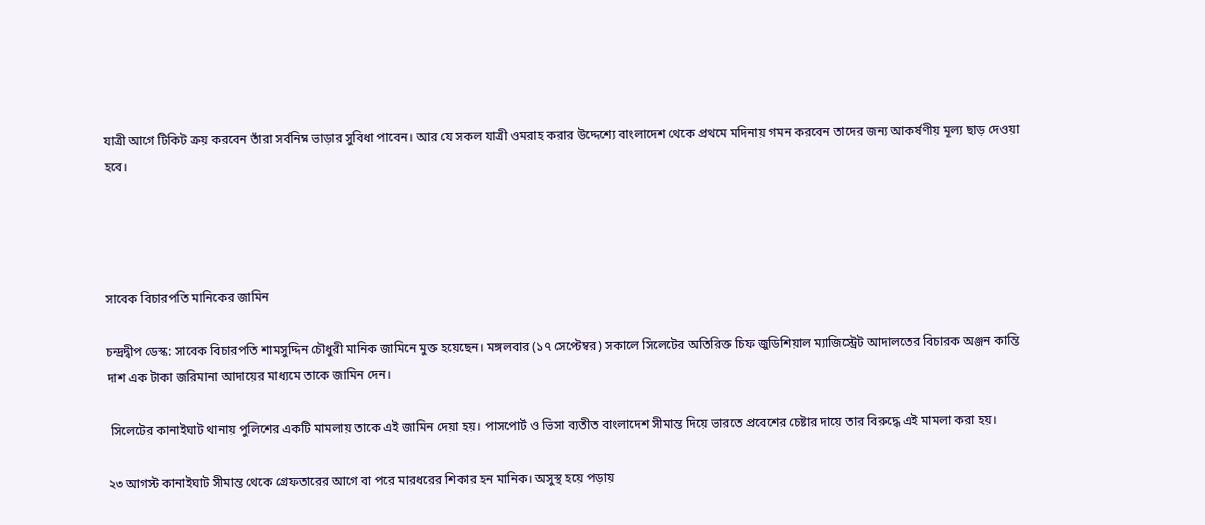যাত্রী আগে টিকিট ক্রয় করবেন তাঁরা সর্বনিম্ন ভাড়ার সুবিধা পাবেন। আর যে সকল যাত্রী ওমরাহ করার উদ্দেশ্যে বাংলাদেশ থেকে প্রথমে মদিনায় গমন করবেন তাদের জন্য আকর্ষণীয় মূল্য ছাড় দেওয়া হবে।




সাবেক বিচারপতি মানিকের জামিন

চন্দ্রদ্বীপ ডেস্ক: সাবেক বিচারপতি শামসুদ্দিন চৌধুরী মানিক জামিনে মুক্ত হয়েছেন। মঙ্গলবার (১৭ সেপ্টেম্বর) সকালে সিলেটের অতিরিক্ত চিফ জুডিশিয়াল ম্যাজিস্ট্রেট আদালতের বিচারক অঞ্জন কান্তি দাশ এক টাকা জরিমানা আদায়ের মাধ্যমে তাকে জামিন দেন।

 সিলেটের কানাইঘাট থানায় পুলিশের একটি মামলায় তাকে এই জামিন দেয়া হয়। পাসপোর্ট ও ভিসা ব্যতীত বাংলাদেশ সীমান্ত দিয়ে ভারতে প্রবেশের চেষ্টার দায়ে তার বিরুদ্ধে এই মামলা করা হয়।

২৩ আগস্ট কানাইঘাট সীমান্ত থেকে গ্রেফতারের আগে বা পরে মারধরের শিকার হন মানিক। অসুস্থ হয়ে পড়ায়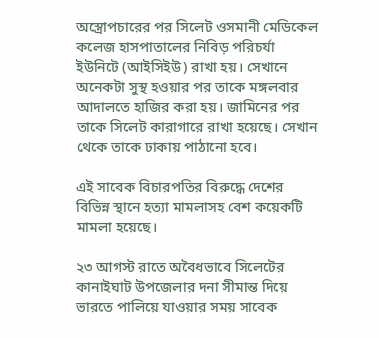অস্ত্রোপচারের পর সিলেট ওসমানী মেডিকেল কলেজ হাসপাতালের নিবিড় পরিচর্যা ইউনিটে (আইসিইউ) রাখা হয়। সেখানে অনেকটা সুস্থ হওয়ার পর তাকে মঙ্গলবার আদালতে হাজির করা হয়। জামিনের পর তাকে সিলেট কারাগারে রাখা হয়েছে। সেখান থেকে তাকে ঢাকায় পাঠানো হবে।

এই সাবেক বিচারপতির বিরুদ্ধে দেশের বিভিন্ন স্থানে হত্যা মামলাসহ বেশ কয়েকটি মামলা হয়েছে।

২৩ আগস্ট রাতে অবৈধভাবে সিলেটের কানাইঘাট উপজেলার দনা সীমান্ত দিয়ে ভারতে পালিয়ে যাওয়ার সময় সাবেক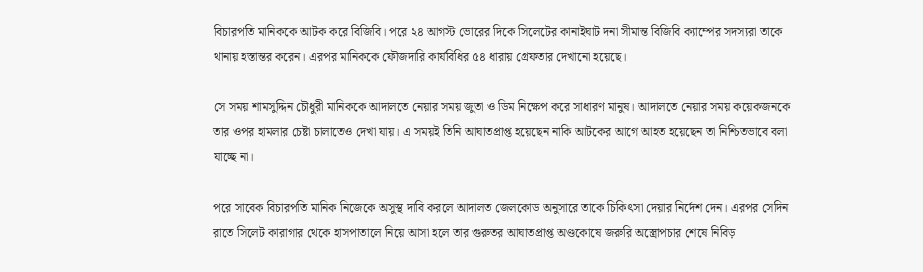বিচারপতি মানিককে আটক করে বিজিবি। পরে ২৪ আগস্ট ভোরের দিকে সিলেটের কানাইঘাট দনা সীমান্ত বিজিবি ক‍্যাম্পের সদস্যরা তাকে থানায় হস্তান্তর করেন। এরপর মানিককে ফৌজদারি কার্যবিধির ৫৪ ধারায় গ্রেফতার দেখানো হয়েছে।

সে সময় শামসুদ্দিন চৌধুরী মানিককে আদালতে নেয়ার সময় জুতা ও ডিম নিক্ষেপ করে সাধারণ মানুষ। আদালতে নেয়ার সময় কয়েকজনকে তার ওপর হামলার চেষ্টা চালাতেও দেখা যায়। এ সময়ই তিনি আঘাতপ্রাপ্ত হয়েছেন নাকি আটকের আগে আহত হয়েছেন তা নিশ্চিতভাবে বলা যাচ্ছে না।

পরে সাবেক বিচারপতি মানিক নিজেকে অসুস্থ দাবি করলে আদালত জেলকোড অনুসারে তাকে চিকিৎসা দেয়ার নির্দেশ দেন। এরপর সেদিন রাতে সিলেট কারাগার থেকে হাসপাতালে নিয়ে আসা হলে তার গুরুতর আঘাতপ্রাপ্ত অণ্ডকোষে জরুরি অস্ত্রোপচার শেষে নিবিড়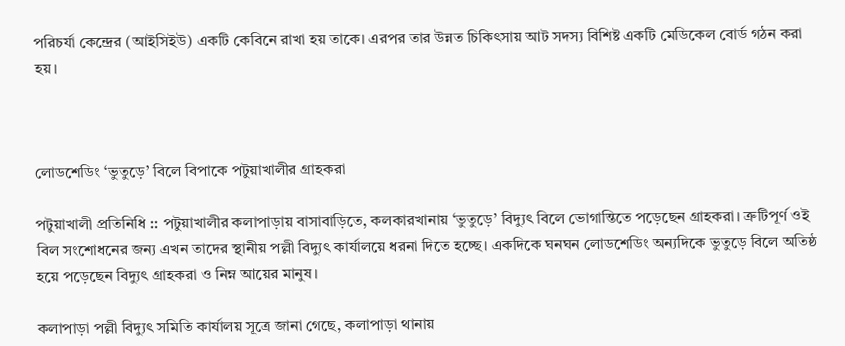পরিচর্যা কেন্দ্রের (আইসিইউ) একটি কেবিনে রাখা হয় তাকে। এরপর তার উন্নত চিকিৎসায় আট সদস্য বিশিষ্ট একটি মেডিকেল বোর্ড গঠন করা হয়।



লোডশেডিং ‘ভুতুড়ে’ বিলে বিপাকে পটুয়াখালীর গ্রাহকরা

পটুয়াখালী প্রতিনিধি :: পটুয়াখালীর কলাপাড়ায় বাসাবাড়িতে, কলকারখানায় ‘ভুতুড়ে’ বিদ্যুৎ বিলে ভোগান্তিতে পড়েছেন গ্রাহকরা। ত্রুটিপূর্ণ ওই বিল সংশোধনের জন্য এখন তাদের স্থানীয় পল্লী বিদ্যুৎ কার্যালয়ে ধরনা দিতে হচ্ছে। একদিকে ঘনঘন লোডশেডিং অন্যদিকে ভুতুড়ে বিলে অতিষ্ঠ হয়ে পড়েছেন বিদ্যুৎ গ্রাহকরা ও নিম্ন আয়ের মানুষ।

কলাপাড়া পল্লী বিদ্যুৎ সমিতি কার্যালয় সূত্রে জানা গেছে, কলাপাড়া থানায়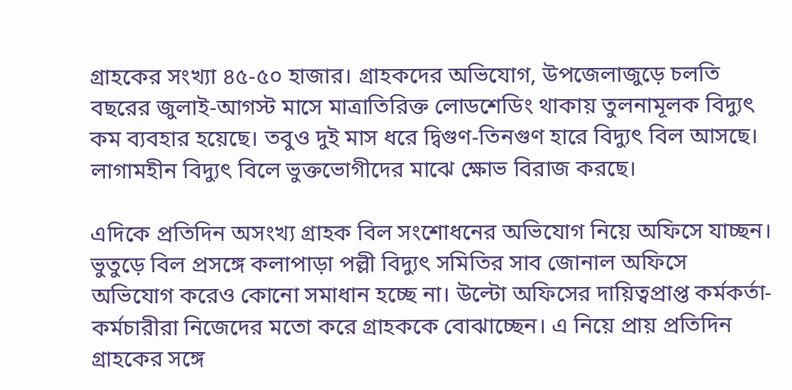গ্রাহকের সংখ্যা ৪৫-৫০ হাজার। গ্রাহকদের অভিযোগ, উপজেলাজুড়ে চলতি বছরের জুলাই-আগস্ট মাসে মাত্রাতিরিক্ত লোডশেডিং থাকায় তুলনামূলক বিদ্যুৎ কম ব্যবহার হয়েছে। তবুও দুই মাস ধরে দ্বিগুণ-তিনগুণ হারে বিদ্যুৎ বিল আসছে। লাগামহীন বিদ্যুৎ বিলে ভুক্তভোগীদের মাঝে ক্ষোভ বিরাজ করছে।

এদিকে প্রতিদিন অসংখ্য গ্রাহক বিল সংশোধনের অভিযোগ নিয়ে অফিসে যাচ্ছন। ভুতুড়ে বিল প্রসঙ্গে কলাপাড়া পল্লী বিদ্যুৎ সমিতির সাব জোনাল অফিসে অভিযোগ করেও কোনো সমাধান হচ্ছে না। উল্টো অফিসের দায়িত্বপ্রাপ্ত কর্মকর্তা-কর্মচারীরা নিজেদের মতো করে গ্রাহককে বোঝাচ্ছেন। এ নিয়ে প্রায় প্রতিদিন গ্রাহকের সঙ্গে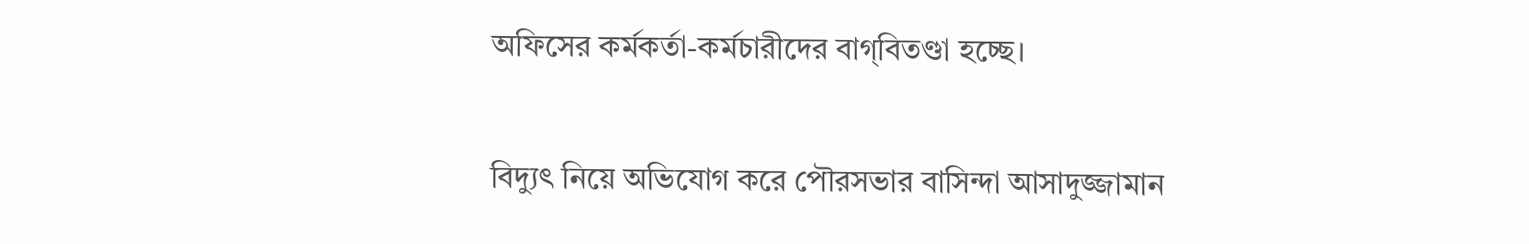অফিসের কর্মকর্তা-কর্মচারীদের বাগ্‌বিতণ্ডা হচ্ছে।

বিদ্যুৎ নিয়ে অভিযোগ করে পৌরসভার বাসিন্দা আসাদুজ্জামান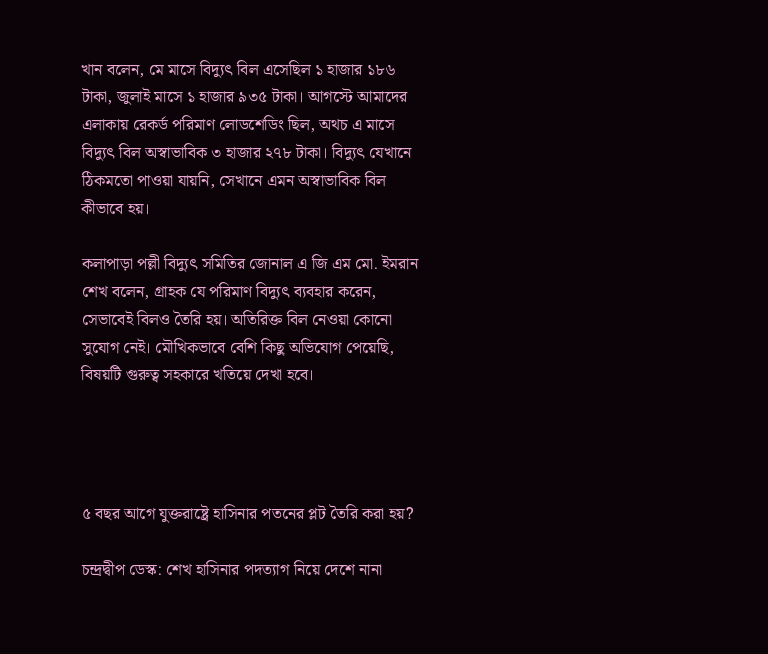খান বলেন, মে মাসে বিদ্যুৎ বিল এসেছিল ১ হাজার ১৮৬ টাকা, জুলাই মাসে ১ হাজার ৯৩৫ টাকা। আগস্টে আমাদের এলাকায় রেকর্ড পরিমাণ লোডশেডিং ছিল, অথচ এ মাসে বিদ্যুৎ বিল অস্বাভাবিক ৩ হাজার ২৭৮ টাকা। বিদ্যুৎ যেখানে ঠিকমতো পাওয়া যায়নি, সেখানে এমন অস্বাভাবিক বিল কীভাবে হয়।

কলাপাড়া পল্লী বিদ্যুৎ সমিতির জোনাল এ জি এম মো. ইমরান শেখ বলেন, গ্রাহক যে পরিমাণ বিদ্যুৎ ব্যবহার করেন, সেভাবেই বিলও তৈরি হয়। অতিরিক্ত বিল নেওয়া কোনো সুযোগ নেই। মৌখিকভাবে বেশি কিছু অভিযোগ পেয়েছি, বিষয়টি গুরুত্ব সহকারে খতিয়ে দেখা হবে।




৫ বছর আগে যুক্তরাষ্ট্রে হাসিনার পতনের প্লট তৈরি করা হয়?

চন্দ্রদ্বীপ ডেস্ক: শেখ হাসিনার পদত্যাগ নিয়ে দেশে নানা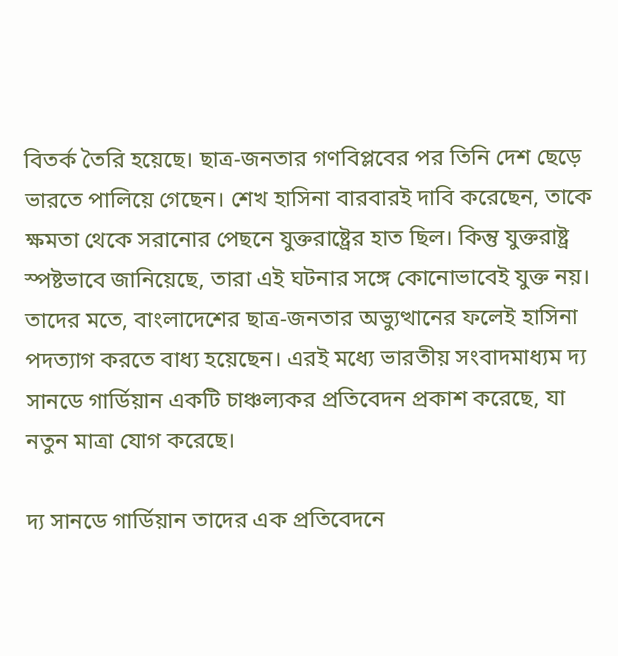বিতর্ক তৈরি হয়েছে। ছাত্র-জনতার গণবিপ্লবের পর তিনি দেশ ছেড়ে ভারতে পালিয়ে গেছেন। শেখ হাসিনা বারবারই দাবি করেছেন, তাকে ক্ষমতা থেকে সরানোর পেছনে যুক্তরাষ্ট্রের হাত ছিল। কিন্তু যুক্তরাষ্ট্র স্পষ্টভাবে জানিয়েছে, তারা এই ঘটনার সঙ্গে কোনোভাবেই যুক্ত নয়। তাদের মতে, বাংলাদেশের ছাত্র-জনতার অভ্যুত্থানের ফলেই হাসিনা পদত্যাগ করতে বাধ্য হয়েছেন। এরই মধ্যে ভারতীয় সংবাদমাধ্যম দ্য সানডে গার্ডিয়ান একটি চাঞ্চল্যকর প্রতিবেদন প্রকাশ করেছে, যা নতুন মাত্রা যোগ করেছে।

দ্য সানডে গার্ডিয়ান তাদের এক প্রতিবেদনে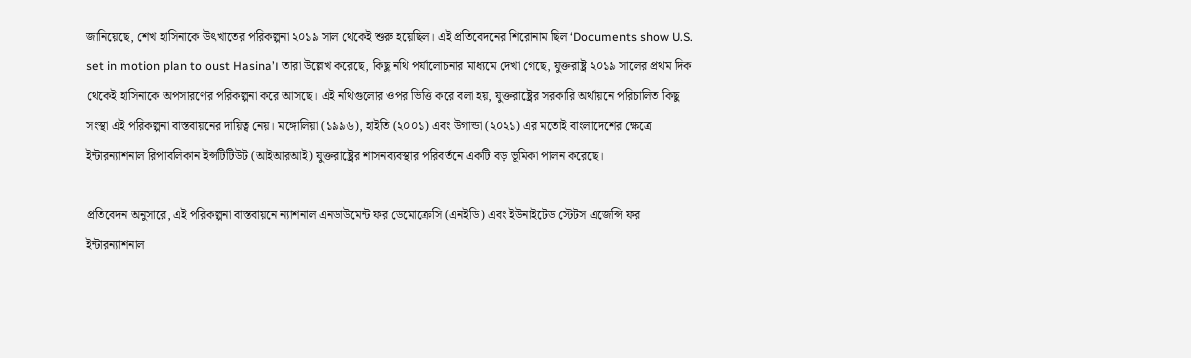জানিয়েছে, শেখ হাসিনাকে উৎখাতের পরিকল্পনা ২০১৯ সাল থেকেই শুরু হয়েছিল। এই প্রতিবেদনের শিরোনাম ছিল ‘Documents show U.S. set in motion plan to oust Hasina’। তারা উল্লেখ করেছে, কিছু নথি পর্যালোচনার মাধ্যমে দেখা গেছে, যুক্তরাষ্ট্র ২০১৯ সালের প্রথম দিক থেকেই হাসিনাকে অপসারণের পরিকল্পনা করে আসছে। এই নথিগুলোর ওপর ভিত্তি করে বলা হয়, যুক্তরাষ্ট্রের সরকারি অর্থায়নে পরিচালিত কিছু সংস্থা এই পরিকল্পনা বাস্তবায়নের দায়িত্ব নেয়। মঙ্গোলিয়া (১৯৯৬), হাইতি (২০০১) এবং উগান্ডা (২০২১) এর মতোই বাংলাদেশের ক্ষেত্রে ইন্টারন্যাশনাল রিপাবলিকান ইন্সটিটিউট (আইআরআই) যুক্তরাষ্ট্রের শাসনব্যবস্থার পরিবর্তনে একটি বড় ভূমিকা পালন করেছে।

প্রতিবেদন অনুসারে, এই পরিকল্পনা বাস্তবায়নে ন্যাশনাল এনডাউমেন্ট ফর ডেমোক্রেসি (এনইডি) এবং ইউনাইটেড স্টেটস এজেন্সি ফর ইন্টারন্যাশনাল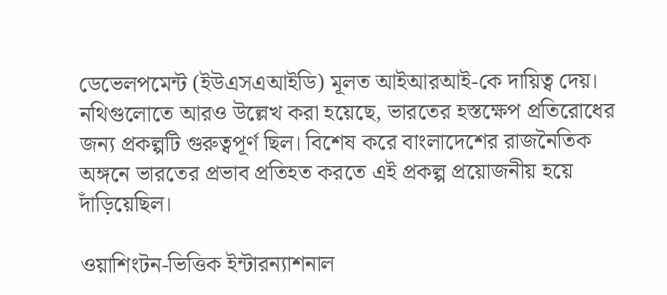ডেভেলপমেন্ট (ইউএসএআইডি) মূলত আইআরআই-কে দায়িত্ব দেয়। নথিগুলোতে আরও উল্লেখ করা হয়েছে, ভারতের হস্তক্ষেপ প্রতিরোধের জন্য প্রকল্পটি গুরুত্বপূর্ণ ছিল। বিশেষ করে বাংলাদেশের রাজনৈতিক অঙ্গনে ভারতের প্রভাব প্রতিহত করতে এই প্রকল্প প্রয়োজনীয় হয়ে দাঁড়িয়েছিল।

ওয়াশিংটন-ভিত্তিক ইন্টারন্যাশনাল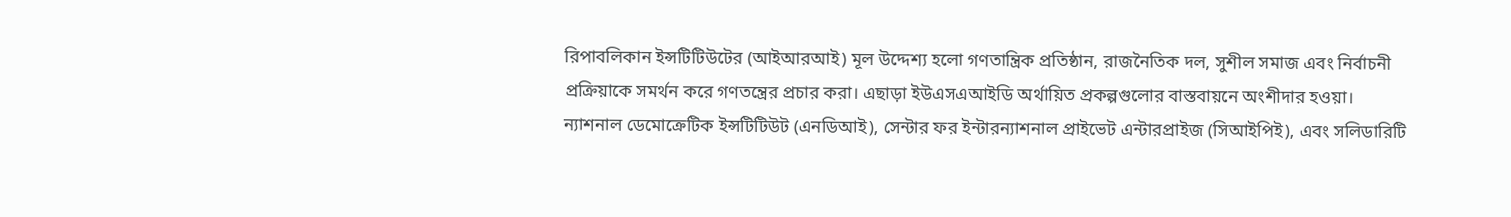রিপাবলিকান ইন্সটিটিউটের (আইআরআই) মূল উদ্দেশ্য হলো গণতান্ত্রিক প্রতিষ্ঠান, রাজনৈতিক দল, সুশীল সমাজ এবং নির্বাচনী প্রক্রিয়াকে সমর্থন করে গণতন্ত্রের প্রচার করা। এছাড়া ইউএসএআইডি অর্থায়িত প্রকল্পগুলোর বাস্তবায়নে অংশীদার হওয়া। ন্যাশনাল ডেমোক্রেটিক ইন্সটিটিউট (এনডিআই), সেন্টার ফর ইন্টারন্যাশনাল প্রাইভেট এন্টারপ্রাইজ (সিআইপিই), এবং সলিডারিটি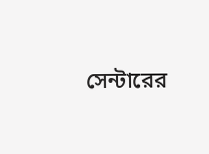সেন্টারের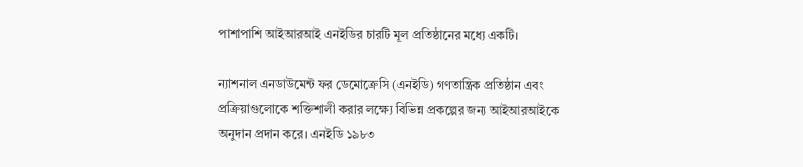পাশাপাশি আইআরআই এনইডির চারটি মূল প্রতিষ্ঠানের মধ্যে একটি।

ন্যাশনাল এনডাউমেন্ট ফর ডেমোক্রেসি (এনইডি) গণতান্ত্রিক প্রতিষ্ঠান এবং প্রক্রিয়াগুলোকে শক্তিশালী করার লক্ষ্যে বিভিন্ন প্রকল্পের জন্য আইআরআইকে অনুদান প্রদান করে। এনইডি ১৯৮৩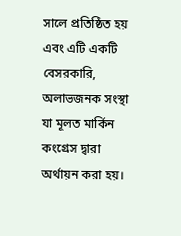সালে প্রতিষ্ঠিত হয় এবং এটি একটি বেসরকারি, অলাভজনক সংস্থা যা মূলত মার্কিন কংগ্রেস দ্বারা অর্থায়ন করা হয়।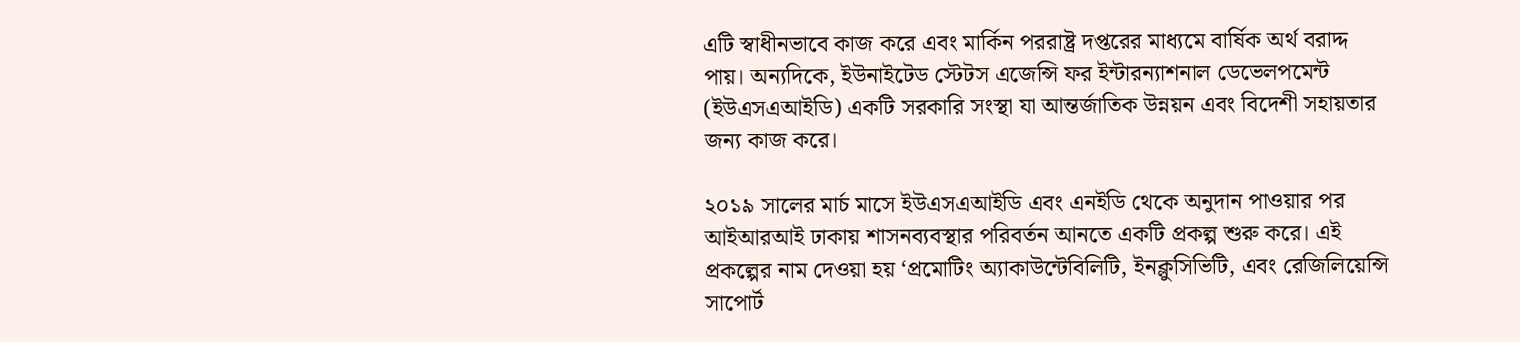এটি স্বাধীনভাবে কাজ করে এবং মার্কিন পররাষ্ট্র দপ্তরের মাধ্যমে বার্ষিক অর্থ বরাদ্দ পায়। অন্যদিকে, ইউনাইটেড স্টেটস এজেন্সি ফর ইন্টারন্যাশনাল ডেভেলপমেন্ট (ইউএসএআইডি) একটি সরকারি সংস্থা যা আন্তর্জাতিক উন্নয়ন এবং বিদেশী সহায়তার জন্য কাজ করে।

২০১৯ সালের মার্চ মাসে ইউএসএআইডি এবং এনইডি থেকে অনুদান পাওয়ার পর আইআরআই ঢাকায় শাসনব্যবস্থার পরিবর্তন আনতে একটি প্রকল্প শুরু করে। এই প্রকল্পের নাম দেওয়া হয় ‘প্রমোটিং অ্যাকাউন্টেবিলিটি, ইনক্লুসিভিটি, এবং রেজিলিয়েন্সি সাপোর্ট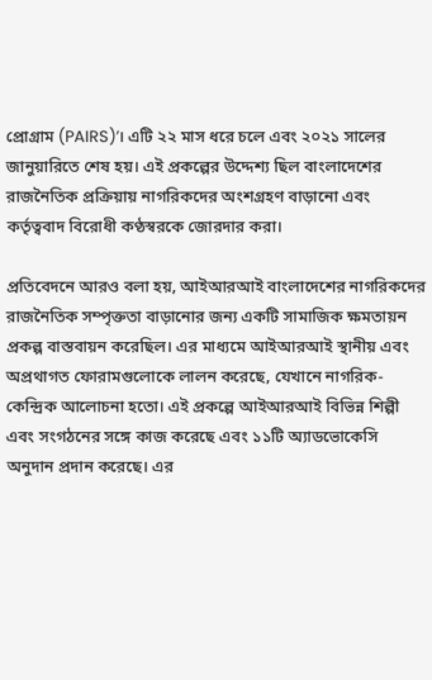প্রোগ্রাম (PAIRS)’। এটি ২২ মাস ধরে চলে এবং ২০২১ সালের জানুয়ারিতে শেষ হয়। এই প্রকল্পের উদ্দেশ্য ছিল বাংলাদেশের রাজনৈতিক প্রক্রিয়ায় নাগরিকদের অংশগ্রহণ বাড়ানো এবং কর্তৃত্ববাদ বিরোধী কণ্ঠস্বরকে জোরদার করা।

প্রতিবেদনে আরও বলা হয়, আইআরআই বাংলাদেশের নাগরিকদের রাজনৈতিক সম্পৃক্ততা বাড়ানোর জন্য একটি সামাজিক ক্ষমতায়ন প্রকল্প বাস্তবায়ন করেছিল। এর মাধ্যমে আইআরআই স্থানীয় এবং অপ্রথাগত ফোরামগুলোকে লালন করেছে, যেখানে নাগরিক-কেন্দ্রিক আলোচনা হতো। এই প্রকল্পে আইআরআই বিভিন্ন শিল্পী এবং সংগঠনের সঙ্গে কাজ করেছে এবং ১১টি অ্যাডভোকেসি অনুদান প্রদান করেছে। এর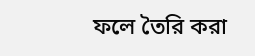ফলে তৈরি করা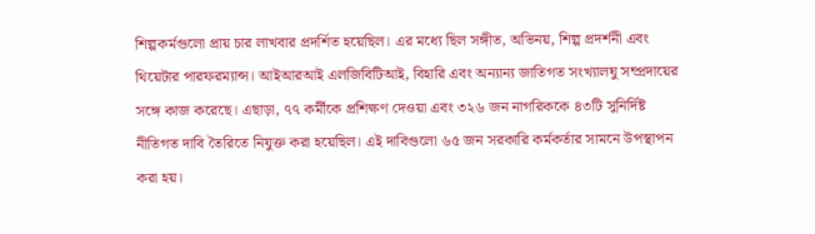শিল্পকর্মগুলো প্রায় চার লাখবার প্রদর্শিত হয়েছিল। এর মধ্যে ছিল সঙ্গীত, অভিনয়, শিল্প প্রদর্শনী এবং থিয়েটার পারফরম্যান্স। আইআরআই এলজিবিটিআই, বিহারি এবং অন্যান্য জাতিগত সংখ্যালঘু সম্প্রদায়ের সঙ্গে কাজ করেছে। এছাড়া, ৭৭ কর্মীকে প্রশিক্ষণ দেওয়া এবং ৩২৬ জন নাগরিককে ৪৩টি সুনির্দিষ্ট নীতিগত দাবি তৈরিতে নিযুক্ত করা হয়েছিল। এই দাবিগুলো ৬৫ জন সরকারি কর্মকর্তার সামনে উপস্থাপন করা হয়।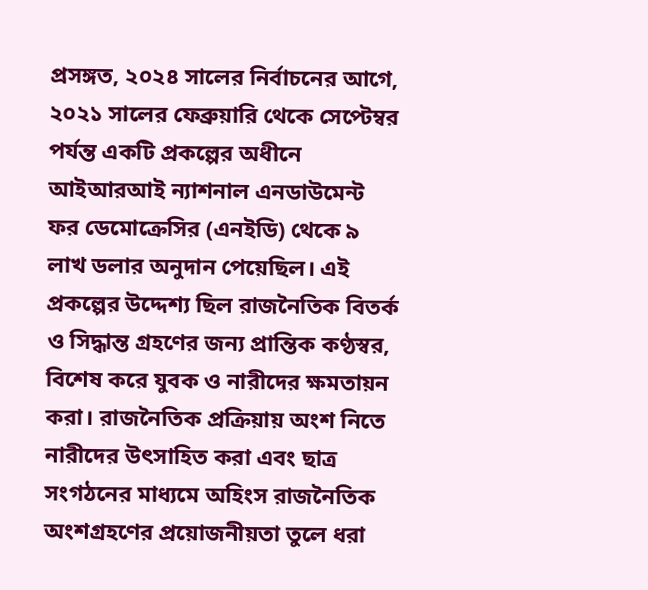প্রসঙ্গত, ২০২৪ সালের নির্বাচনের আগে, ২০২১ সালের ফেব্রুয়ারি থেকে সেপ্টেম্বর পর্যন্ত একটি প্রকল্পের অধীনে আইআরআই ন্যাশনাল এনডাউমেন্ট ফর ডেমোক্রেসির (এনইডি) থেকে ৯ লাখ ডলার অনুদান পেয়েছিল। এই প্রকল্পের উদ্দেশ্য ছিল রাজনৈতিক বিতর্ক ও সিদ্ধান্ত গ্রহণের জন্য প্রান্তিক কণ্ঠস্বর, বিশেষ করে যুবক ও নারীদের ক্ষমতায়ন করা। রাজনৈতিক প্রক্রিয়ায় অংশ নিতে নারীদের উৎসাহিত করা এবং ছাত্র সংগঠনের মাধ্যমে অহিংস রাজনৈতিক অংশগ্রহণের প্রয়োজনীয়তা তুলে ধরা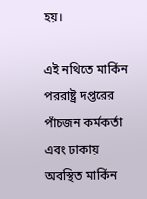হয়।

এই নথিতে মার্কিন পররাষ্ট্র দপ্তরের পাঁচজন কর্মকর্তা এবং ঢাকায় অবস্থিত মার্কিন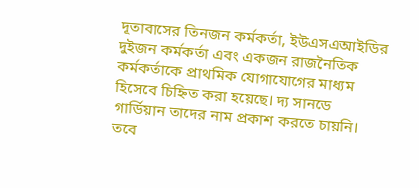দূতাবাসের তিনজন কর্মকর্তা, ইউএসএআইডির দুইজন কর্মকর্তা এবং একজন রাজনৈতিক কর্মকর্তাকে প্রাথমিক যোগাযোগের মাধ্যম হিসেবে চিহ্নিত করা হয়েছে। দ্য সানডে গার্ডিয়ান তাদের নাম প্রকাশ করতে চায়নি। তবে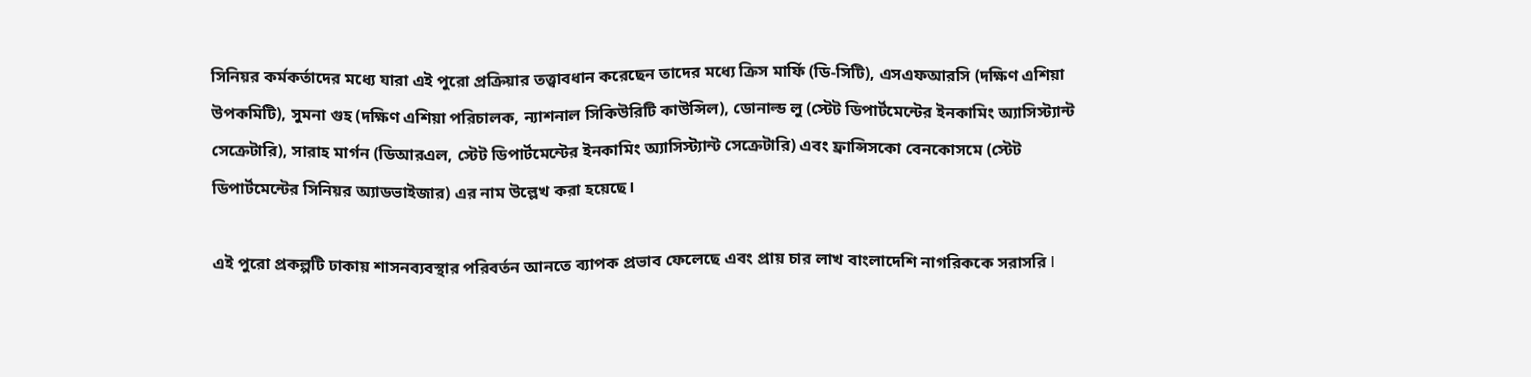সিনিয়র কর্মকর্তাদের মধ্যে যারা এই পুরো প্রক্রিয়ার তত্ত্বাবধান করেছেন তাদের মধ্যে ক্রিস মার্ফি (ডি-সিটি), এসএফআরসি (দক্ষিণ এশিয়া উপকমিটি), সুমনা গুহ (দক্ষিণ এশিয়া পরিচালক, ন্যাশনাল সিকিউরিটি কাউন্সিল), ডোনাল্ড লু (স্টেট ডিপার্টমেন্টের ইনকামিং অ্যাসিস্ট্যান্ট সেক্রেটারি), সারাহ মার্গন (ডিআরএল, স্টেট ডিপার্টমেন্টের ইনকামিং অ্যাসিস্ট্যান্ট সেক্রেটারি) এবং ফ্রান্সিসকো বেনকোসমে (স্টেট ডিপার্টমেন্টের সিনিয়র অ্যাডভাইজার) এর নাম উল্লেখ করা হয়েছে।

এই পুরো প্রকল্পটি ঢাকায় শাসনব্যবস্থার পরিবর্তন আনতে ব্যাপক প্রভাব ফেলেছে এবং প্রায় চার লাখ বাংলাদেশি নাগরিককে সরাসরি l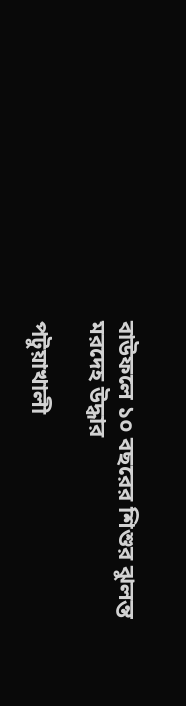বাউফলে ১০ বছরের শিশুর ঝুলন্ত মরদেহ উদ্ধার

পটুয়াখালী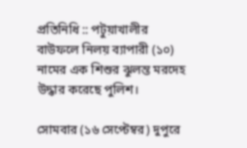প্রতিনিধি :: পটুয়াখালীর বাউফলে নিলয় ব্যাপারী (১০) নামের এক শিশুর ঝুলন্ত মরদেহ উদ্ধার করেছে পুলিশ।

সোমবার (১৬ সেপ্টেম্বর) দুপুরে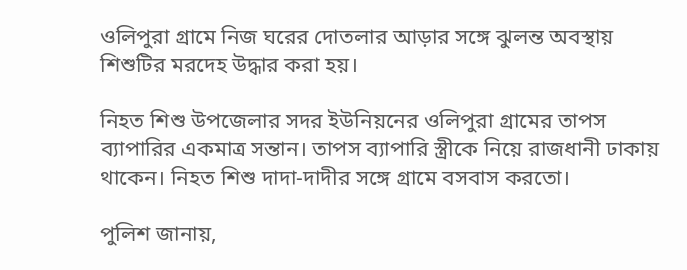ওলিপুরা গ্রামে নিজ ঘরের দোতলার আড়ার সঙ্গে ঝুলন্ত অবস্থায় শিশুটির মরদেহ উদ্ধার করা হয়।

নিহত শিশু উপজেলার সদর ইউনিয়নের ওলিপুরা গ্রামের তাপস ব্যাপারির একমাত্র সন্তান। তাপস ব্যাপারি স্ত্রীকে নিয়ে রাজধানী ঢাকায় থাকেন। নিহত শিশু দাদা-দাদীর সঙ্গে গ্রামে বসবাস করতো।

পুলিশ জানায়,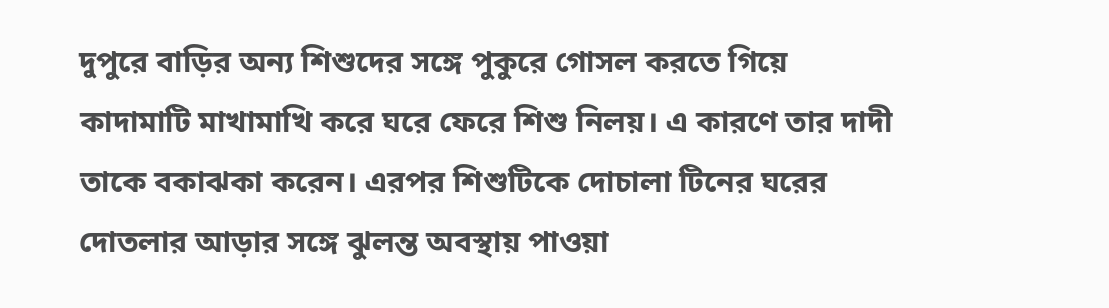দুপুরে বাড়ির অন্য শিশুদের সঙ্গে পুকুরে গোসল করতে গিয়ে কাদামাটি মাখামাখি করে ঘরে ফেরে শিশু নিলয়। এ কারণে তার দাদী তাকে বকাঝকা করেন। এরপর শিশুটিকে দোচালা টিনের ঘরের দোতলার আড়ার সঙ্গে ঝুলন্ত অবস্থায় পাওয়া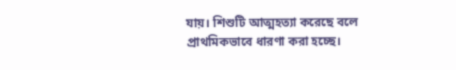যায়। শিশুটি আত্মহত্যা করেছে বলে প্রাথমিকভাবে ধারণা করা হচ্ছে।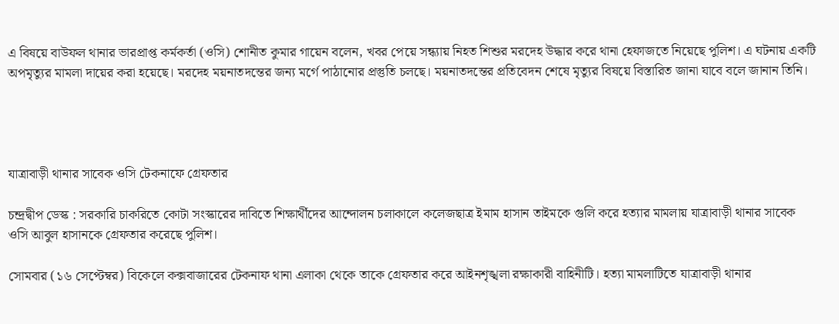এ বিষয়ে বাউফল থানার ভারপ্রাপ্ত কর্মকর্তা (ওসি) শোনীত কুমার গায়েন বলেন, খবর পেয়ে সন্ধ্যায় নিহত শিশুর মরদেহ উদ্ধার করে থানা হেফাজতে নিয়েছে পুলিশ। এ ঘটনায় একটি অপমৃত্যুর মামলা দায়ের করা হয়েছে। মরদেহ ময়নাতদন্তের জন্য মর্গে পাঠানোর প্রস্তুতি চলছে। ময়নাতদন্তের প্রতিবেদন শেষে মৃত্যুর বিষয়ে বিস্তারিত জানা যাবে বলে জানান তিনি।




যাত্রাবাড়ী থানার সাবেক ওসি টেকনাফে গ্রেফতার

চন্দ্রদ্বীপ ডেস্ক : সরকারি চাকরিতে কোটা সংস্কারের দাবিতে শিক্ষার্থীদের আন্দোলন চলাকালে কলেজছাত্র ইমাম হাসান তাইমকে গুলি করে হত্যার মামলায় যাত্রাবাড়ী থানার সাবেক ওসি আবুল হাসানকে গ্রেফতার করেছে পুলিশ।

সোমবার (১৬ সেপ্টেম্বর) বিকেলে কক্সবাজারের টেকনাফ থানা এলাকা থেকে তাকে গ্রেফতার করে আইনশৃঙ্খলা রক্ষাকারী বাহিনীটি। হত্যা মামলাটিতে যাত্রাবাড়ী থানার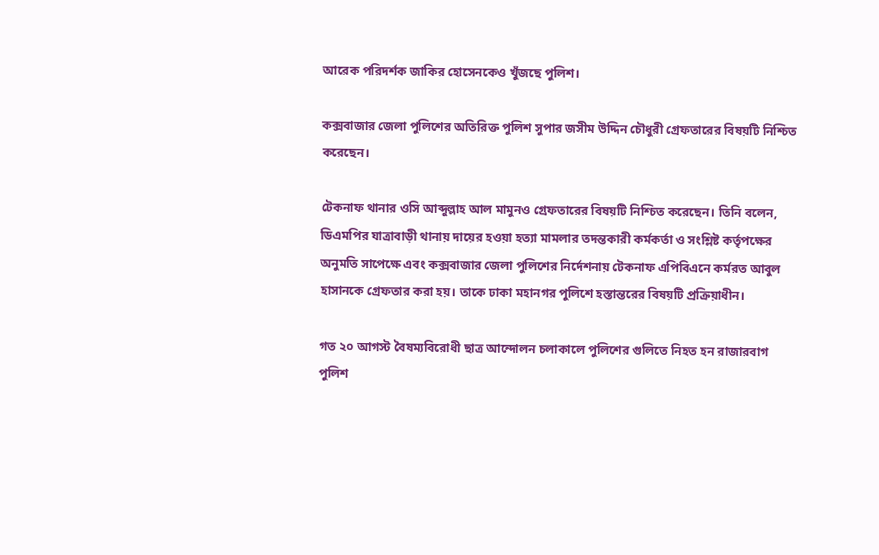আরেক পরিদর্শক জাকির হোসেনকেও খুঁজছে পুলিশ।

কক্সবাজার জেলা পুলিশের অতিরিক্ত পুলিশ সুপার জসীম উদ্দিন চৌধুরী গ্রেফতারের বিষয়টি নিশ্চিত করেছেন।

টেকনাফ থানার ওসি আব্দুল্লাহ আল মামুনও গ্রেফতারের বিষয়টি নিশ্চিত করেছেন। তিনি বলেন, ডিএমপির যাত্রাবাড়ী থানায় দায়ের হওয়া হত্যা মামলার তদন্তকারী কর্মকর্তা ও সংশ্লিষ্ট কর্তৃপক্ষের অনুমতি সাপেক্ষে এবং কক্সবাজার জেলা পুলিশের নির্দেশনায় টেকনাফ এপিবিএনে কর্মরত আবুল হাসানকে গ্রেফতার করা হয়। তাকে ঢাকা মহানগর পুলিশে হস্তান্তরের বিষয়টি প্রক্রিয়াধীন।

গত ২০ আগস্ট বৈষম্যবিরোধী ছাত্র আন্দোলন চলাকালে পুলিশের গুলিতে নিহত হন রাজারবাগ পুলিশ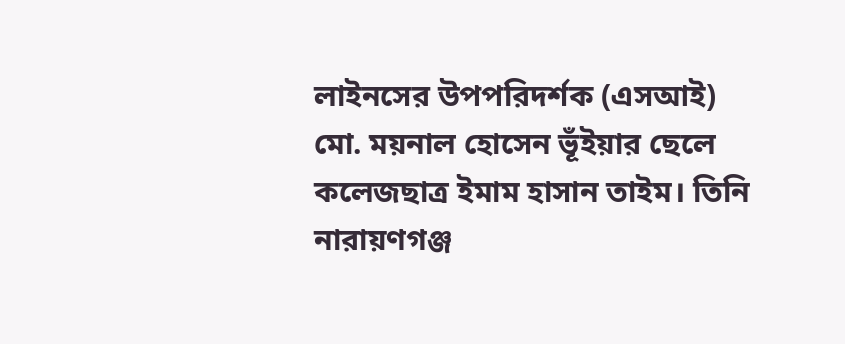লাইনসের উপপরিদর্শক (এসআই) মো. ময়নাল হোসেন ভূঁইয়ার ছেলে কলেজছাত্র ইমাম হাসান তাইম। তিনি নারায়ণগঞ্জ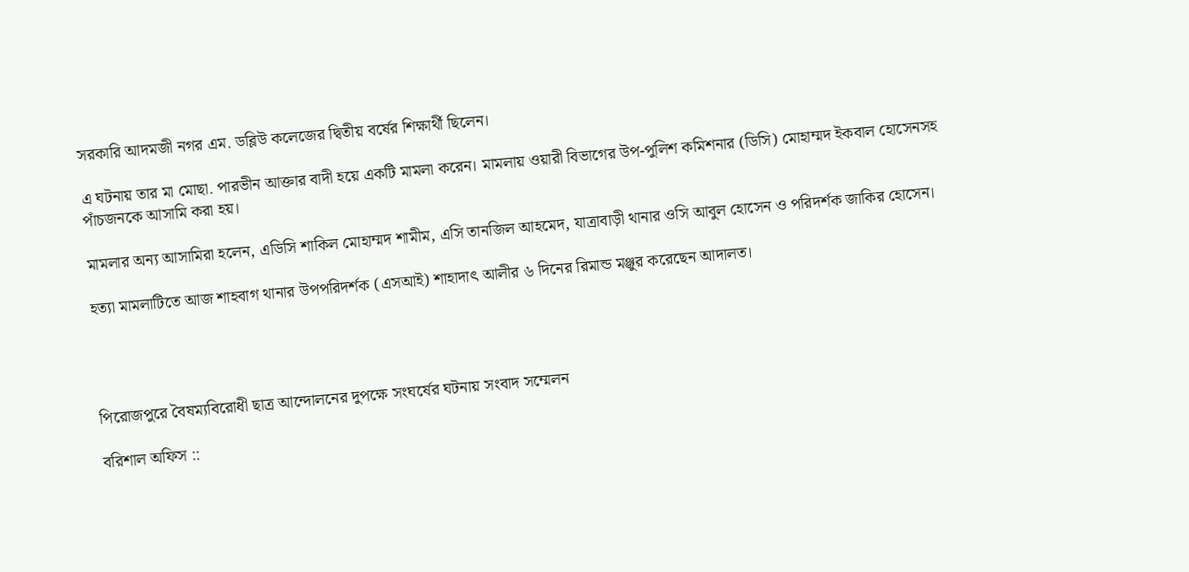সরকারি আদমজী নগর এম. ডব্লিউ কলেজের দ্বিতীয় বর্ষের শিক্ষার্থী ছিলেন।

এ ঘটনায় তার মা মোছা. পারভীন আক্তার বাদী হয়ে একটি মামলা করেন। মামলায় ওয়ারী বিভাগের উপ-পুলিশ কমিশনার (ডিসি) মোহাম্মদ ইকবাল হোসেনসহ পাঁচজনকে আসামি করা হয়।

মামলার অন্য আসামিরা হলেন, এডিসি শাকিল মোহাম্মদ শামীম, এসি তানজিল আহমেদ, যাত্রাবাড়ী থানার ওসি আবুল হোসেন ও পরিদর্শক জাকির হোসেন।

হত্যা মামলাটিতে আজ শাহবাগ থানার উপপরিদর্শক (এসআই) শাহাদাৎ আলীর ৬ দিনের রিমান্ড মঞ্জুর করেছেন আদালত।




পিরোজপুরে বৈষম্যবিরোধী ছাত্র আন্দোলনের দুপক্ষে সংঘর্ষের ঘটনায় সংবাদ সম্মেলন

বরিশাল অফিস ::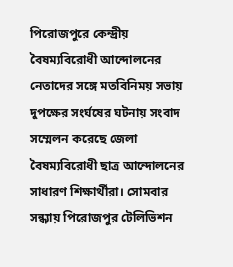পিরোজপুরে কেন্দ্রীয় বৈষম্যবিরোধী আন্দোলনের নেতাদের সঙ্গে মতবিনিময় সভায় দুপক্ষের সংর্ঘষের ঘটনায় সংবাদ সম্মেলন করেছে জেলা বৈষম্যবিরোধী ছাত্র আন্দোলনের সাধারণ শিক্ষার্থীরা। সোমবার সন্ধ্যায় পিরোজপুর টেলিভিশন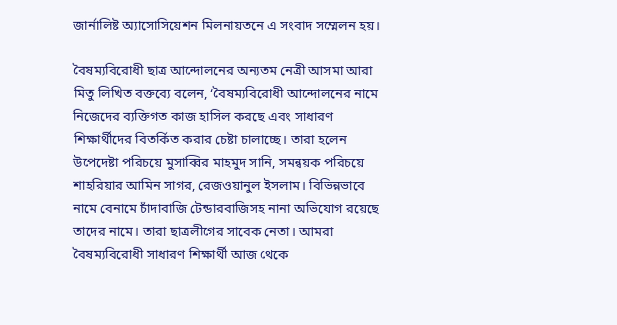জার্নালিষ্ট অ্যাসোসিয়েশন মিলনায়তনে এ সংবাদ সম্মেলন হয়।

বৈষম্যবিরোধী ছাত্র আন্দোলনের অন্যতম নেত্রী আসমা আরা মিতু লিখিত বক্তব্যে বলেন, ‘বৈষম্যবিরোধী আন্দোলনের নামে নিজেদের ব্যক্তিগত কাজ হাসিল করছে এবং সাধারণ শিক্ষার্থীদের বিতর্কিত করার চেষ্টা চালাচ্ছে। তারা হলেন উপেদেষ্টা পরিচয়ে মুসাব্বির মাহমুদ সানি, সমন্বয়ক পরিচয়ে শাহরিয়ার আমিন সাগর, রেজওয়ানুল ইসলাম। বিভিন্নভাবে নামে বেনামে চাঁদাবাজি টেন্ডারবাজিসহ নানা অভিযোগ রয়েছে তাদের নামে। তারা ছাত্রলীগের সাবেক নেতা। আমরা বৈষম্যবিরোধী সাধারণ শিক্ষার্থী আজ থেকে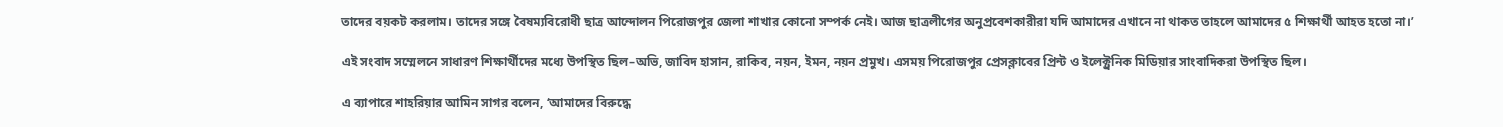তাদের বয়কট করলাম। তাদের সঙ্গে বৈষম্যবিরোধী ছাত্র আন্দোলন পিরোজপুর জেলা শাখার কোনো সম্পর্ক নেই। আজ ছাত্রলীগের অনুপ্রবেশকারীরা যদি আমাদের এখানে না থাকত তাহলে আমাদের ৫ শিক্ষার্থী আহত হতো না।’

এই সংবাদ সম্মেলনে সাধারণ শিক্ষার্থীদের মধ্যে উপস্থিত ছিল–অভি, জাবিদ হাসান, রাকিব, নয়ন, ইমন, নয়ন প্রমুখ। এসময় পিরোজপুর প্রেসক্লাবের প্রিন্ট ও ইলেক্ট্রনিক মিডিয়ার সাংবাদিকরা উপস্থিত ছিল।

এ ব্যাপারে শাহরিয়ার আমিন সাগর বলেন, ‘আমাদের বিরুদ্ধে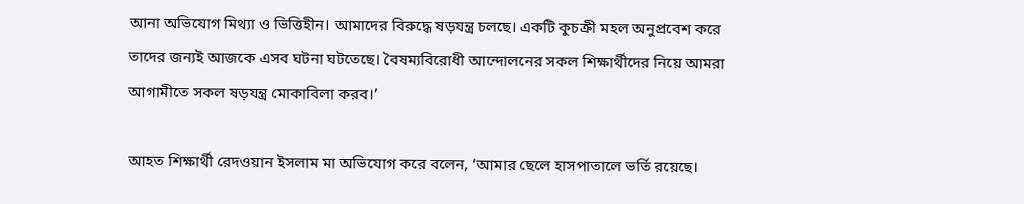আনা অভিযোগ মিথ্যা ও ভিত্তিহীন। আমাদের বিরুদ্ধে ষড়যন্ত্র চলছে। একটি কুচক্রী মহল অনুপ্রবেশ করে তাদের জন্যই আজকে এসব ঘটনা ঘটতেছে। বৈষম্যবিরোধী আন্দোলনের সকল শিক্ষার্থীদের নিয়ে আমরা আগামীতে সকল ষড়যন্ত্র মোকাবিলা করব।’

আহত শিক্ষার্থী রেদওয়ান ইসলাম মা অভিযোগ করে বলেন, ‘আমার ছেলে হাসপাতালে ভর্তি রয়েছে।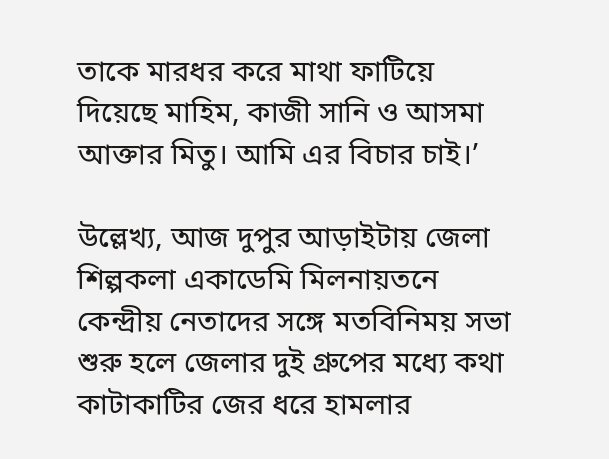তাকে মারধর করে মাথা ফাটিয়ে দিয়েছে মাহিম, কাজী সানি ও আসমা আক্তার মিতু। আমি এর বিচার চাই।’

উল্লেখ্য, আজ দুপুর আড়াইটায় জেলা শিল্পকলা একাডেমি মিলনায়তনে কেন্দ্রীয় নেতাদের সঙ্গে মতবিনিময় সভা শুরু হলে জেলার দুই গ্রুপের মধ্যে কথা কাটাকাটির জের ধরে হামলার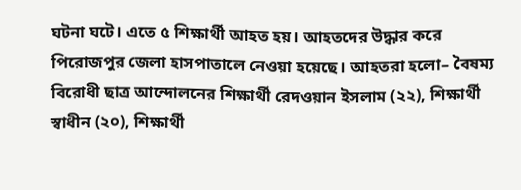ঘটনা ঘটে। এতে ৫ শিক্ষার্থী আহত হয়। আহতদের উদ্ধার করে পিরোজপুর জেলা হাসপাতালে নেওয়া হয়েছে। আহতরা হলো– বৈষম্য বিরোধী ছাত্র আন্দোলনের শিক্ষার্থী রেদওয়ান ইসলাম (২২), শিক্ষার্থী স্বাধীন (২০), শিক্ষার্থী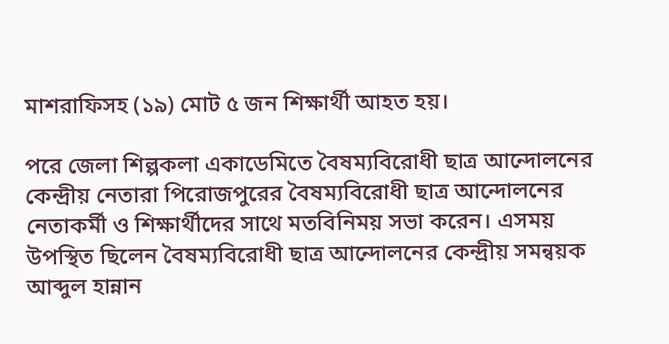মাশরাফিসহ (১৯) মোট ৫ জন শিক্ষার্থী আহত হয়।

পরে জেলা শিল্পকলা একাডেমিতে বৈষম্যবিরোধী ছাত্র আন্দোলনের কেন্দ্রীয় নেতারা পিরোজপুরের বৈষম্যবিরোধী ছাত্র আন্দোলনের নেতাকর্মী ও শিক্ষার্থীদের সাথে মতবিনিময় সভা করেন। এসময় উপস্থিত ছিলেন বৈষম্যবিরোধী ছাত্র আন্দোলনের কেন্দ্রীয় সমন্বয়ক আব্দুল হান্নান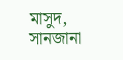মাসুদ, সানজানা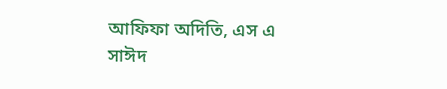আফিফা অদিতি, এস এ সাঈদ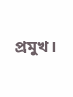প্রমুখ।